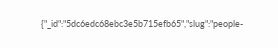{"_id":"5dc6edc68ebc3e5b715efb65","slug":"people-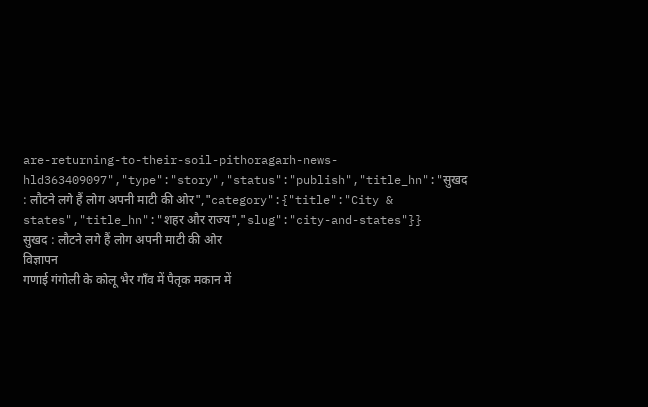are-returning-to-their-soil-pithoragarh-news-hld363409097","type":"story","status":"publish","title_hn":"सुखद : लौटने लगे हैं लोग अपनी माटी की ओर","category":{"title":"City & states","title_hn":"शहर और राज्य","slug":"city-and-states"}}
सुखद : लौटने लगे हैं लोग अपनी माटी की ओर
विज्ञापन
गणाई गंगोली के कोलू भैर गाँव में पैतृक मकान में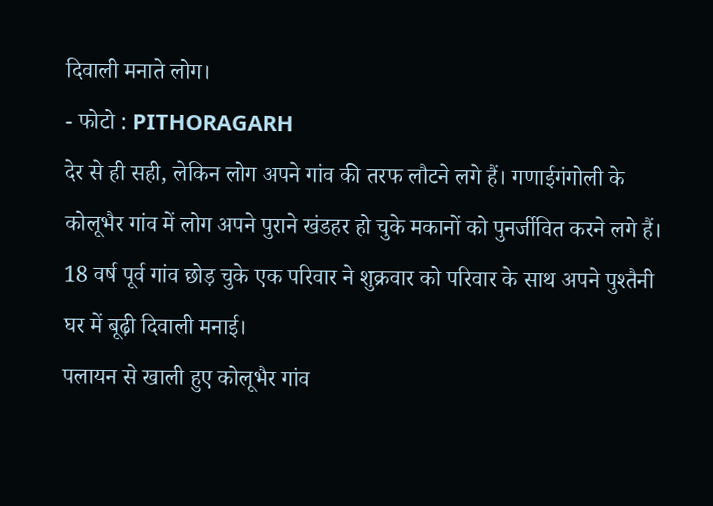दिवाली मनाते लोग।
- फोटो : PITHORAGARH
देर से ही सही, लेकिन लोग अपने गांव की तरफ लौटने लगे हैं। गणाईगंगोली के कोलूभैर गांव में लोग अपने पुराने खंडहर हो चुके मकानों को पुनर्जीवित करने लगे हैं। 18 वर्ष पूर्व गांव छोड़ चुके एक परिवार ने शुक्रवार को परिवार के साथ अपने पुश्तैनी घर में बूढ़ी दिवाली मनाई।
पलायन से खाली हुए कोलूभैर गांव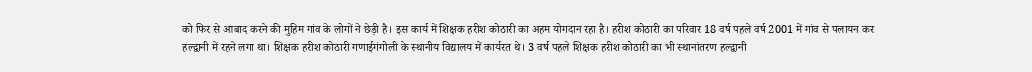को फिर से आबाद करने की मुहिम गांव के लोगों ने छेड़ी है। इस कार्य में शिक्षक हरीश कोठारी का अहम योगदान रहा है। हरीश कोठारी का परिवार 18 वर्ष पहले वर्ष 2001 में गांव से पलायन कर हल्द्वानी में रहने लगा था। शिक्षक हरीश कोठारी गणाईगंगोली के स्थानीय विद्यालय में कार्यरत थे। 3 वर्ष पहले शिक्षक हरीश कोठारी का भी स्थानांतरण हल्द्वानी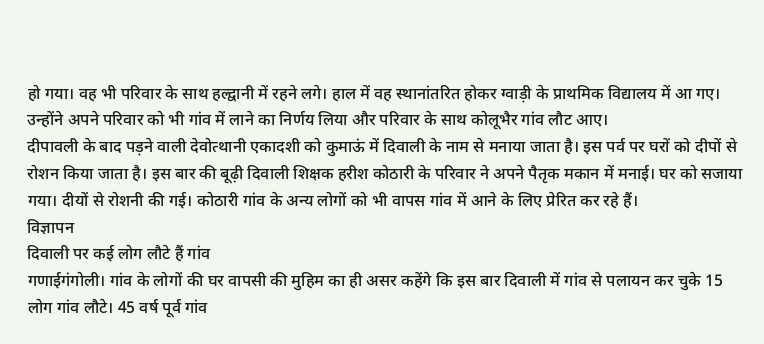हो गया। वह भी परिवार के साथ हल्द्वानी में रहने लगे। हाल में वह स्थानांतरित होकर ग्वाड़ी के प्राथमिक विद्यालय में आ गए। उन्होंने अपने परिवार को भी गांव में लाने का निर्णय लिया और परिवार के साथ कोलूभैर गांव लौट आए।
दीपावली के बाद पड़ने वाली देवोत्थानी एकादशी को कुमाऊं में दिवाली के नाम से मनाया जाता है। इस पर्व पर घरों को दीपों से रोशन किया जाता है। इस बार की बूढ़ी दिवाली शिक्षक हरीश कोठारी के परिवार ने अपने पैतृक मकान में मनाई। घर को सजाया गया। दीयों से रोशनी की गई। कोठारी गांव के अन्य लोगों को भी वापस गांव में आने के लिए प्रेरित कर रहे हैं।
विज्ञापन
दिवाली पर कई लोग लौटे हैं गांव
गणाईगंगोली। गांव के लोगों की घर वापसी की मुहिम का ही असर कहेंगे कि इस बार दिवाली में गांव से पलायन कर चुके 15 लोग गांव लौटे। 45 वर्ष पूर्व गांव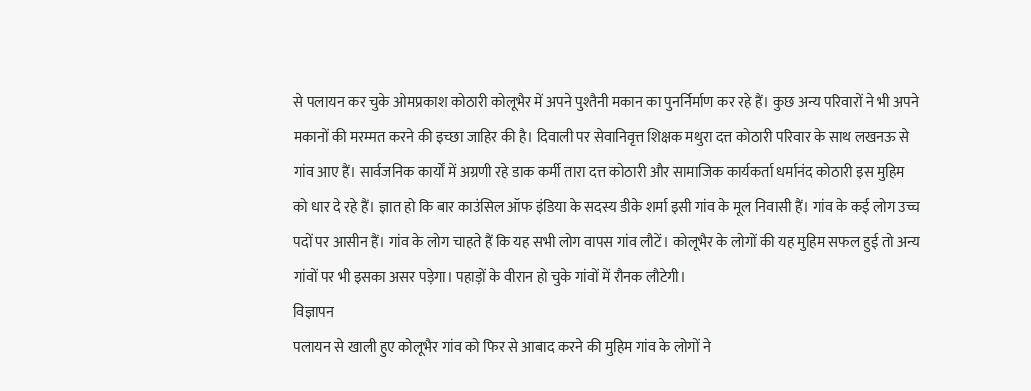से पलायन कर चुके ओमप्रकाश कोठारी कोलूभैर में अपने पुश्तैनी मकान का पुनर्निर्माण कर रहे हैं। कुछ अन्य परिवारों ने भी अपने मकानों की मरम्मत करने की इच्छा जाहिर की है। दिवाली पर सेवानिवृत्त शिक्षक मथुरा दत्त कोठारी परिवार के साथ लखनऊ से गांव आए हैं। सार्वजनिक कार्यों में अग्रणी रहे डाक कर्मी तारा दत्त कोठारी और सामाजिक कार्यकर्ता धर्मानंद कोठारी इस मुहिम को धार दे रहे हैं। ज्ञात हो कि बार काउंसिल ऑफ इंडिया के सदस्य डीके शर्मा इसी गांव के मूल निवासी हैं। गांव के कई लोग उच्च पदों पर आसीन हैं। गांव के लोग चाहते हैं कि यह सभी लोग वापस गांव लौटें। कोलूभैर के लोगों की यह मुहिम सफल हुई तो अन्य गांवों पर भी इसका असर पड़ेगा। पहाड़ों के वीरान हो चुके गांवों में रौनक लौटेगी।
विज्ञापन
पलायन से खाली हुए कोलूभैर गांव को फिर से आबाद करने की मुहिम गांव के लोगों ने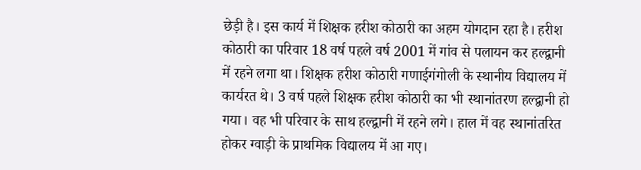छेड़ी है। इस कार्य में शिक्षक हरीश कोठारी का अहम योगदान रहा है। हरीश कोठारी का परिवार 18 वर्ष पहले वर्ष 2001 में गांव से पलायन कर हल्द्वानी में रहने लगा था। शिक्षक हरीश कोठारी गणाईगंगोली के स्थानीय विद्यालय में कार्यरत थे। 3 वर्ष पहले शिक्षक हरीश कोठारी का भी स्थानांतरण हल्द्वानी हो गया। वह भी परिवार के साथ हल्द्वानी में रहने लगे। हाल में वह स्थानांतरित होकर ग्वाड़ी के प्राथमिक विद्यालय में आ गए।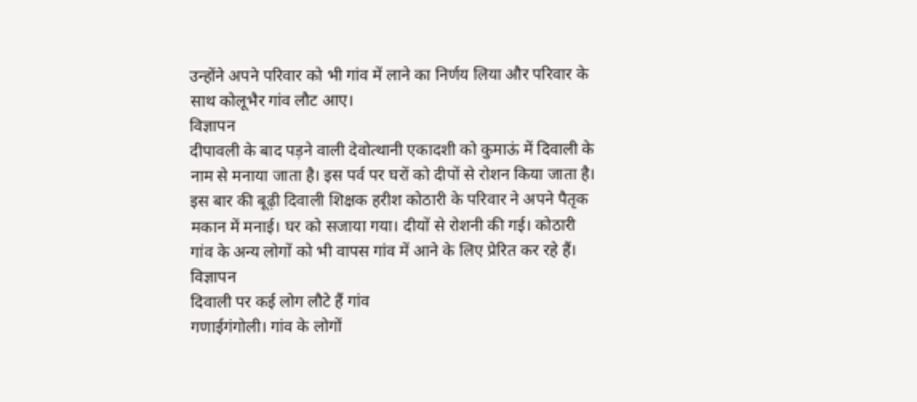उन्होंने अपने परिवार को भी गांव में लाने का निर्णय लिया और परिवार के साथ कोलूभैर गांव लौट आए।
विज्ञापन
दीपावली के बाद पड़ने वाली देवोत्थानी एकादशी को कुमाऊं में दिवाली के नाम से मनाया जाता है। इस पर्व पर घरों को दीपों से रोशन किया जाता है। इस बार की बूढ़ी दिवाली शिक्षक हरीश कोठारी के परिवार ने अपने पैतृक मकान में मनाई। घर को सजाया गया। दीयों से रोशनी की गई। कोठारी गांव के अन्य लोगों को भी वापस गांव में आने के लिए प्रेरित कर रहे हैं।
विज्ञापन
दिवाली पर कई लोग लौटे हैं गांव
गणाईगंगोली। गांव के लोगों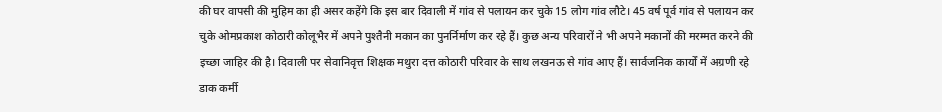की घर वापसी की मुहिम का ही असर कहेंगे कि इस बार दिवाली में गांव से पलायन कर चुके 15 लोग गांव लौटे। 45 वर्ष पूर्व गांव से पलायन कर चुके ओमप्रकाश कोठारी कोलूभैर में अपने पुश्तैनी मकान का पुनर्निर्माण कर रहे हैं। कुछ अन्य परिवारों ने भी अपने मकानों की मरम्मत करने की इच्छा जाहिर की है। दिवाली पर सेवानिवृत्त शिक्षक मथुरा दत्त कोठारी परिवार के साथ लखनऊ से गांव आए हैं। सार्वजनिक कार्यों में अग्रणी रहे डाक कर्मी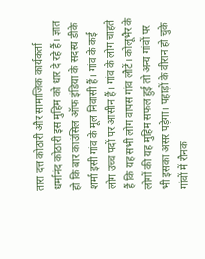तारा दत्त कोठारी और सामाजिक कार्यकर्ता धर्मानंद कोठारी इस मुहिम को धार दे रहे हैं। ज्ञात हो कि बार काउंसिल ऑफ इंडिया के सदस्य डीके शर्मा इसी गांव के मूल निवासी हैं। गांव के कई लोग उच्च पदों पर आसीन हैं। गांव के लोग चाहते हैं कि यह सभी लोग वापस गांव लौटें। कोलूभैर के लोगों की यह मुहिम सफल हुई तो अन्य गांवों पर भी इसका असर पड़ेगा। पहाड़ों के वीरान हो चुके गांवों में रौनक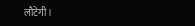लौटेगी।